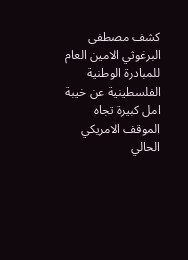كشف مصطفى البرغوثي الامين العام للمبادرة الوطنية الفلسطينية عن خيبة امل كبيرة تجاه الموقف الامريكي الحالي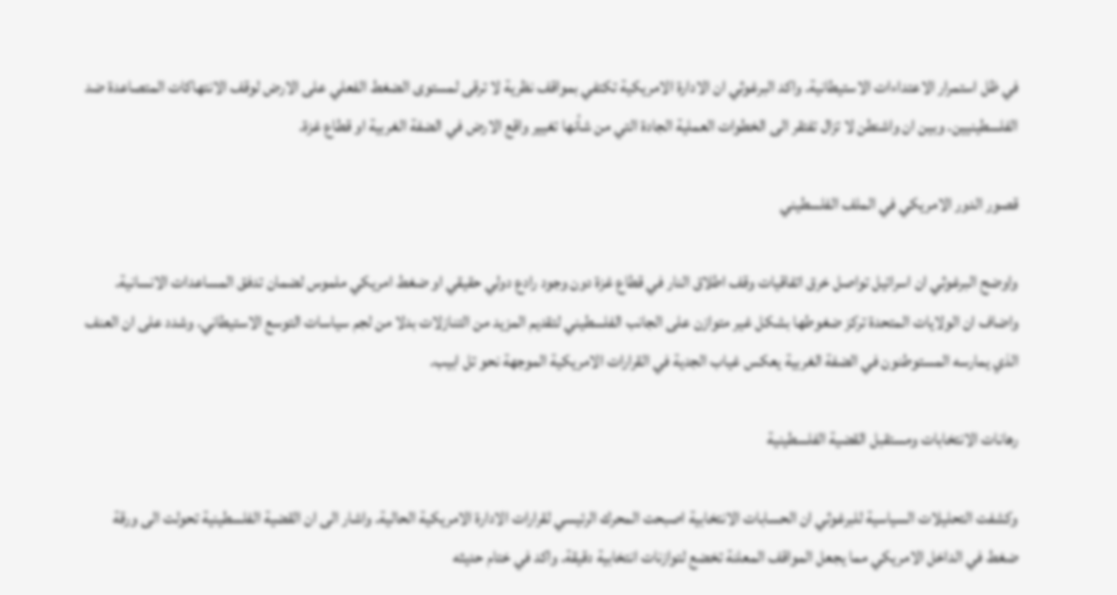في ظل استمرار الاعتداءات الاستيطانية. واكد البرغوثي ان الادارة الامريكية تكتفي بمواقف نظرية لا ترقى لمستوى الضغط الفعلي على الارض لوقف الانتهاكات المتصاعدة ضد الفلسطينيين. وبين ان واشنطن لا تزال تفتقر الى الخطوات العملية الجادة التي من شأنها تغيير واقع الارض في الضفة الغربية او قطاع غزة.

قصور الدور الامريكي في الملف الفلسطيني

واوضح البرغوثي ان اسرائيل تواصل خرق اتفاقيات وقف اطلاق النار في قطاع غزة دون وجود رادع دولي حقيقي او ضغط امريكي ملموس لضمان تدفق المساعدات الانسانية. واضاف ان الولايات المتحدة تركز ضغوطها بشكل غير متوازن على الجانب الفلسطيني لتقديم المزيد من التنازلات بدلا من لجم سياسات التوسع الاستيطاني. وشدد على ان العنف الذي يمارسه المستوطنون في الضفة الغربية يعكس غياب الجدية في القرارات الامريكية الموجهة نحو تل ابيب.

رهانات الانتخابات ومستقبل القضية الفلسطينية

وكشفت التحليلات السياسية للبرغوثي ان الحسابات الانتخابية اصبحت المحرك الرئيسي لقرارات الادارة الامريكية الحالية. واشار الى ان القضية الفلسطينية تحولت الى ورقة ضغط في الداخل الامريكي مما يجعل المواقف المعلنة تخضع لتوازنات انتخابية دقيقة. واكد في ختام حديثه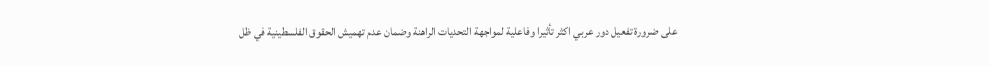على ضرورة تفعيل دور عربي اكثر تأثيرا وفاعلية لمواجهة التحديات الراهنة وضمان عدم تهميش الحقوق الفلسطينية في ظل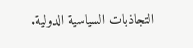التجاذبات السياسية الدولية.